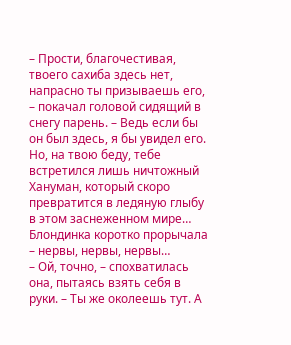– Прости, благочестивая, твоего сахиба здесь нет, напрасно ты призываешь его, – покачал головой сидящий в снегу парень. – Ведь если бы он был здесь, я бы увидел его. Но, на твою беду, тебе встретился лишь ничтожный Хануман, который скоро превратится в ледяную глыбу в этом заснеженном мире…
Блондинка коротко прорычала – нервы, нервы, нервы…
– Ой, точно, – спохватилась она, пытаясь взять себя в руки. – Ты же околеешь тут. А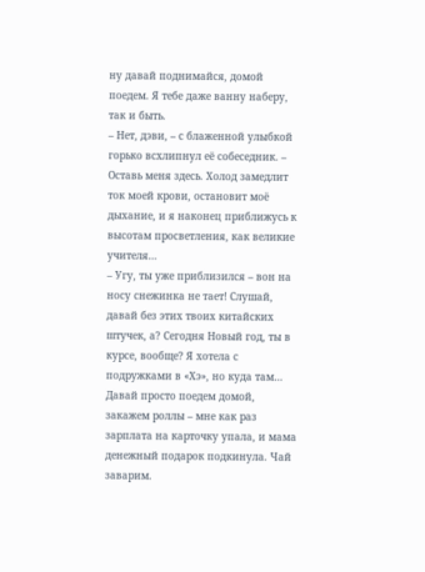ну давай поднимайся, домой поедем. Я тебе даже ванну наберу, так и быть.
– Нет, дэви, – с блаженной улыбкой горько всхлипнул её собеседник. – Оставь меня здесь. Холод замедлит ток моей крови, остановит моё дыхание, и я наконец приближусь к высотам просветления, как великие учителя…
– Угу, ты уже приблизился – вон на носу снежинка не тает! Слушай, давай без этих твоих китайских штучек, а? Сегодня Новый год, ты в курсе, вообще? Я хотела с подружками в «Хэ», но куда там… Давай просто поедем домой, закажем роллы – мне как раз зарплата на карточку упала, и мама денежный подарок подкинула. Чай заварим.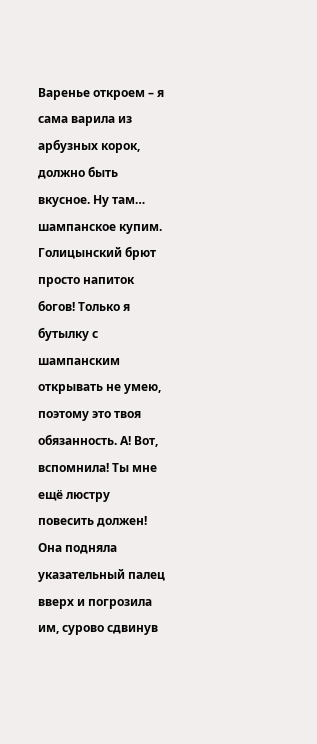Варенье откроем – я сама варила из арбузных корок, должно быть вкусное. Ну там… шампанское купим. Голицынский брют просто напиток богов! Только я бутылку с шампанским открывать не умею, поэтому это твоя обязанность. А! Вот, вспомнила! Ты мне ещё люстру повесить должен!
Она подняла указательный палец вверх и погрозила им, сурово сдвинув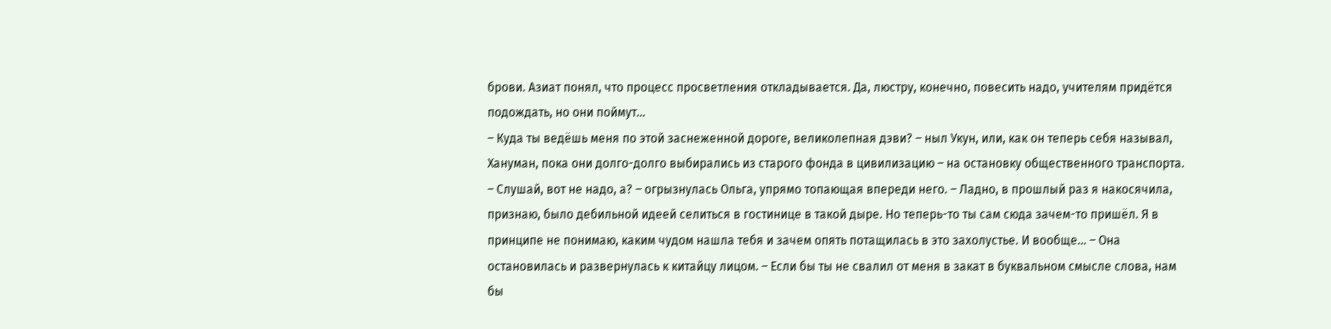брови. Азиат понял, что процесс просветления откладывается. Да, люстру, конечно, повесить надо, учителям придётся подождать, но они поймут…
– Куда ты ведёшь меня по этой заснеженной дороге, великолепная дэви? – ныл Укун, или, как он теперь себя называл, Хануман, пока они долго-долго выбирались из старого фонда в цивилизацию – на остановку общественного транспорта.
– Слушай, вот не надо, а? – огрызнулась Ольга, упрямо топающая впереди него. – Ладно, в прошлый раз я накосячила, признаю, было дебильной идеей селиться в гостинице в такой дыре. Но теперь-то ты сам сюда зачем-то пришёл. Я в принципе не понимаю, каким чудом нашла тебя и зачем опять потащилась в это захолустье. И вообще… – Она остановилась и развернулась к китайцу лицом. – Если бы ты не свалил от меня в закат в буквальном смысле слова, нам бы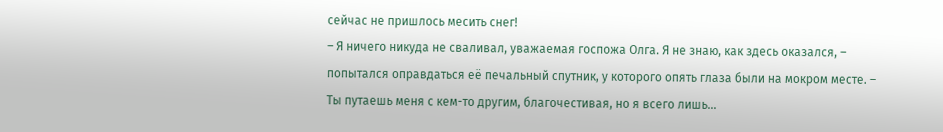сейчас не пришлось месить снег!
– Я ничего никуда не сваливал, уважаемая госпожа Олга. Я не знаю, как здесь оказался, – попытался оправдаться её печальный спутник, у которого опять глаза были на мокром месте. – Ты путаешь меня с кем-то другим, благочестивая, но я всего лишь…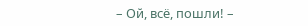– Ой, всё, пошли! –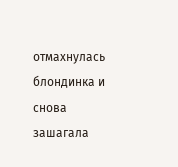отмахнулась блондинка и снова зашагала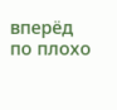вперёд по плохо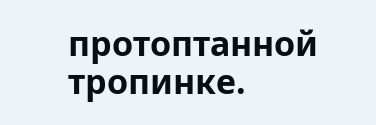протоптанной тропинке.